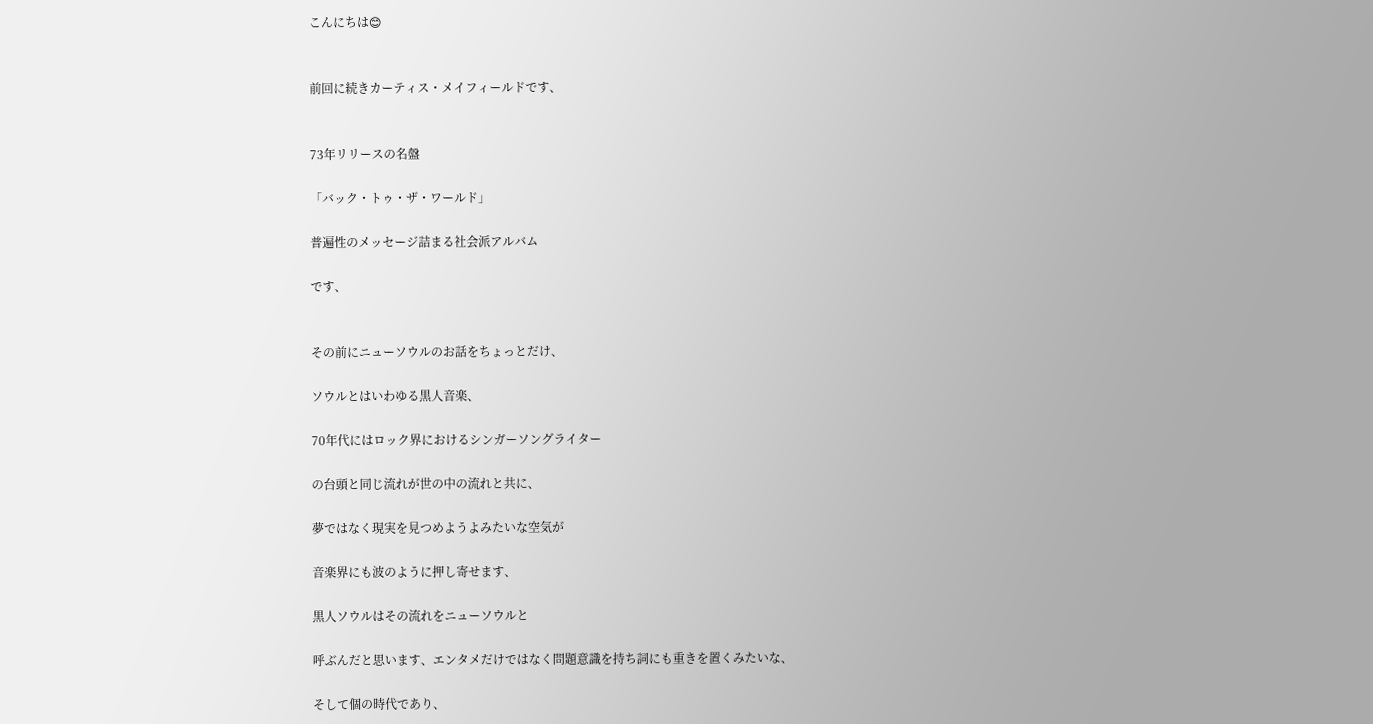こんにちは😊


前回に続きカーティス・メイフィールドです、


73年リリースの名盤

「バック・トゥ・ザ・ワールド」

普遍性のメッセージ詰まる社会派アルバム

です、


その前にニューソウルのお話をちょっとだけ、

ソウルとはいわゆる黒人音楽、

70年代にはロック界におけるシンガーソングライター

の台頭と同じ流れが世の中の流れと共に、

夢ではなく現実を見つめようよみたいな空気が

音楽界にも波のように押し寄せます、

黒人ソウルはその流れをニューソウルと

呼ぶんだと思います、エンタメだけではなく問題意識を持ち詞にも重きを置くみたいな、

そして個の時代であり、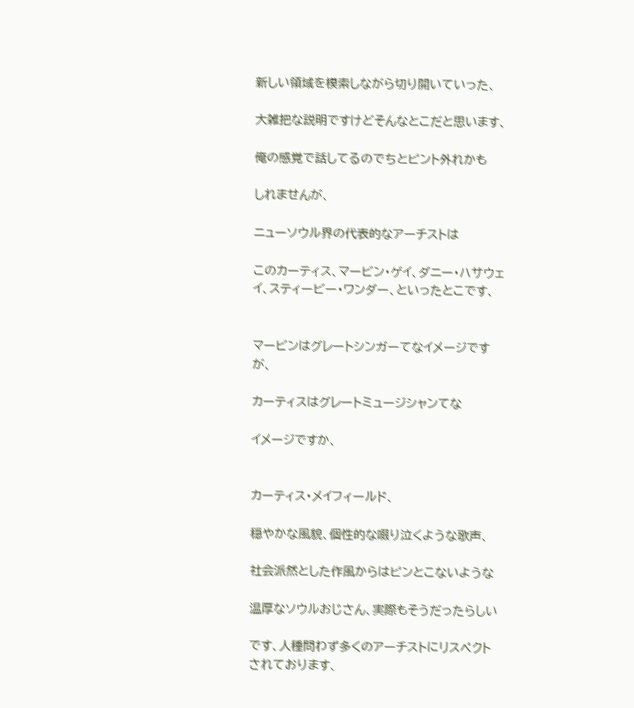新しい領域を模索しながら切り開いていった、

大雑把な説明ですけどそんなとこだと思います、

俺の感覚で話してるのでちとピント外れかも

しれませんが、

ニューソウル界の代表的なアーチストは

このカーティス、マービン・ゲイ、ダニー・ハサウェイ、スティービー・ワンダー、といったとこです、


マービンはグレートシンガーてなイメージですが、

カーティスはグレートミュージシャンてな

イメージですか、


カーティス・メイフィールド、

穏やかな風貌、個性的な啜り泣くような歌声、

社会派然とした作風からはピンとこないような

温厚なソウルおじさん、実際もそうだったらしい

です、人種問わず多くのアーチストにリスペクトされております、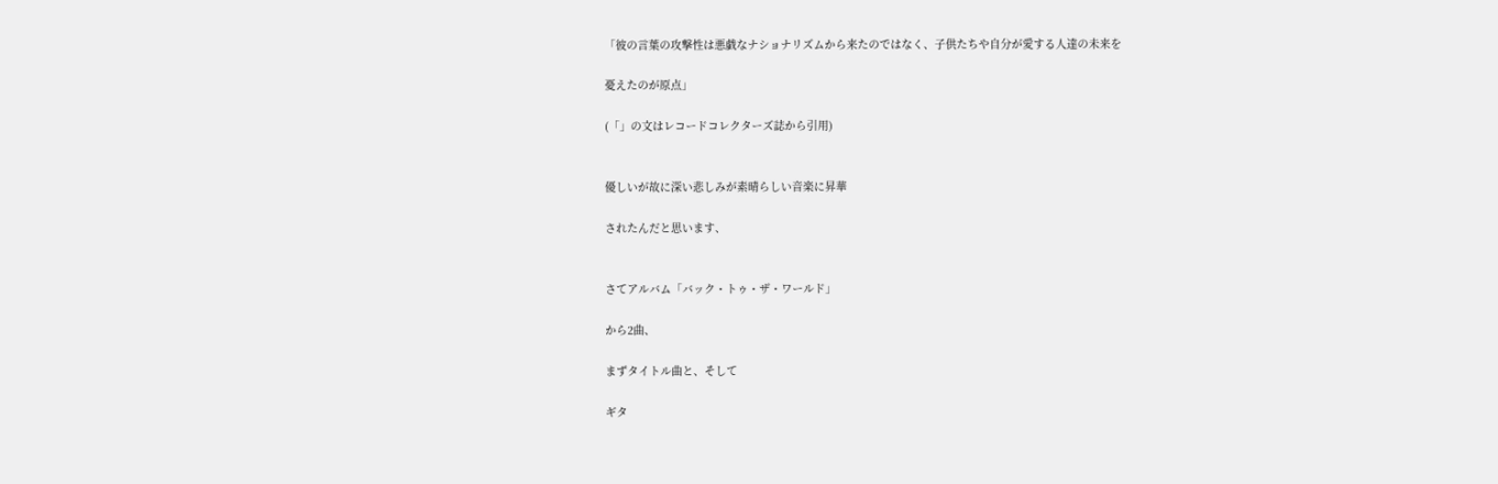「彼の言葉の攻撃性は悪戯なナショナリズムから来たのではなく、子供たちや自分が愛する人達の未来を

憂えたのが原点」

(「」の文はレコードコレクターズ誌から引用)


優しいが故に深い悲しみが素晴らしい音楽に昇華

されたんだと思います、


さてアルバム「バック・トゥ・ザ・ワールド」

から2曲、

まずタイトル曲と、そして

ギタ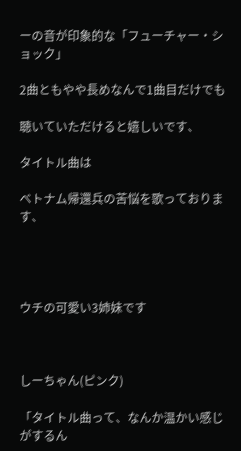ーの音が印象的な「フューチャー・ショック」

2曲ともやや長めなんで1曲目だけでも

聴いていただけると嬉しいです、

タイトル曲は

ベトナム帰還兵の苦悩を歌っております、




ウチの可愛い3姉妹です



しーちゃん(ピンク)

「タイトル曲って、なんか温かい感じがするん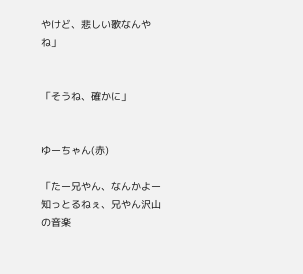やけど、悲しい歌なんやね」


「そうね、確かに」


ゆーちゃん(赤)

「たー兄やん、なんかよー知っとるねぇ、兄やん沢山の音楽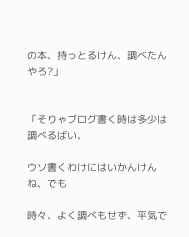の本、持っとるけん、調べたんやろ?」


「そりゃブログ書く時は多少は調べるばい、

ウソ書くわけにはいかんけんね、でも

時々、よく調べもせず、平気で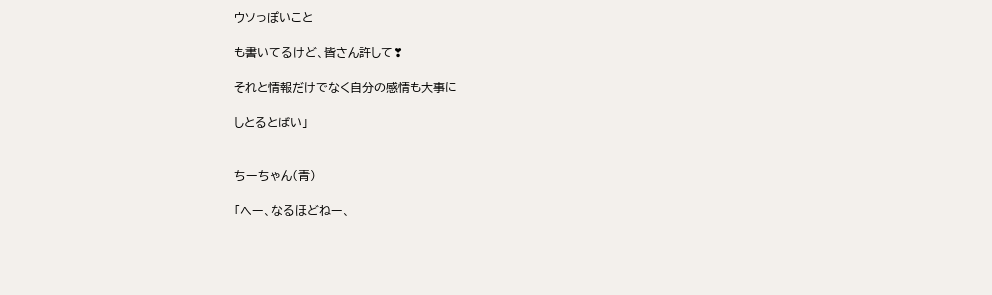ウソっぽいこと

も書いてるけど、皆さん許して❣

それと情報だけでなく自分の感情も大事に

しとるとばい」


ちーちゃん(青)

「へー、なるほどねー、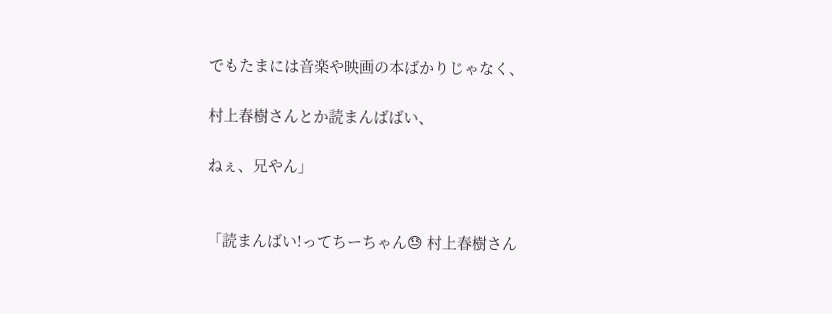でもたまには音楽や映画の本ばかりじゃなく、

村上春樹さんとか読まんばばい、

ねぇ、兄やん」


「読まんばい!ってちーちゃん😓 村上春樹さん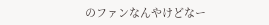のファンなんやけどなー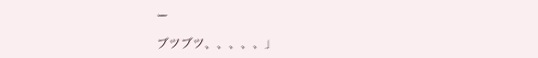ー

ブツブツ、、、、、」